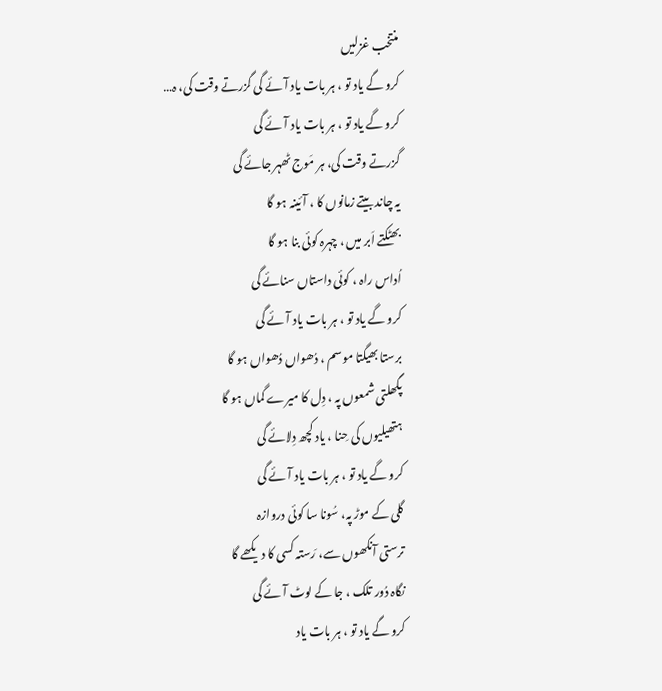منتخب غزلیں
کرو گے یاد تو ، ہر بات یاد آئے گی گزرتے وقت کی، ہ…
کرو گے یاد تو ، ہر بات یاد آئے گی
گزرتے وقت کی، ہر مَوج ٹھہر جائے گی
یہ چاند بیتے زمانوں کا ، آئینہ ہو گا
بھٹکتے اَبر میں ، چہرہ کوئی بنا ہو گا
اُداس راہ ، کوئی داستاں سنائے گی
کرو گے یاد تو ، ہر بات یاد آئے گی
برستا بھیگتا موسم ، دُھواں دُھواں ہو گا
پگھلتی شمعوں پہ ، دِل کا میرے گماں ہو گا
ہتھیلیوں کی حِنا ، یاد کچھ دِلائے گی
کرو گے یاد تو ، ہر بات یاد آئے گی
گلی کے موڑ پہ، سُونا سا کوئی دروازہ
ترستی آنکھوں سے، رَستہ کسی کا دیکھے گا
نگاہ دُور تلک ، جا کے لوٹ آئے گی
کرو گے یاد تو ، ہر بات یاد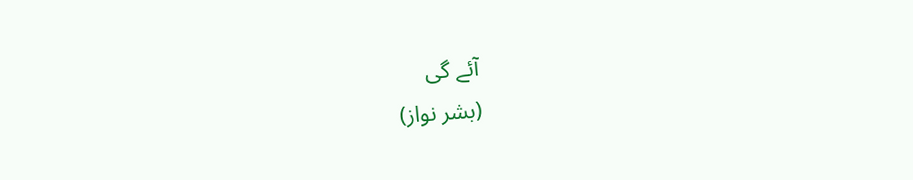آئے گی
(بشر نواز)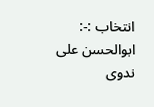انتخاب :-: ابوالحسن علی ندوی